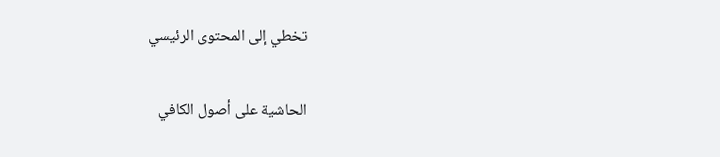تخطي إلى المحتوى الرئيسي

الحاشية على أصول الكافي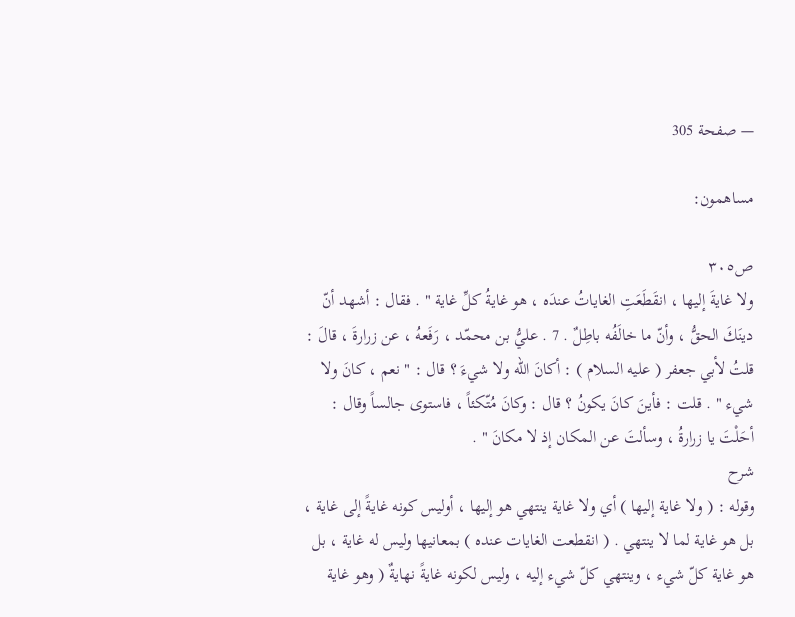— صفحة 305

مساهمون:

ص٣٠٥
ولا غايةَ إليها ، انقَطَعَتِ الغاياتُ عندَه ، هو غايةُ كلِّ غاية " . فقال : أشهد أنّ دينَكَ الحقُّ ، وأنّ ما خالَفُه باطِلٌ . 7 . عليُّ بن محمّد ، رَفَعهُ ، عن زرارةَ ، قالَ : قلتُ لأبي جعفر ( عليه السلام ) : أكانَ الله ولا شيءَ ؟ قال : " نعم ، كانَ ولا شيء " . قلت : فأينَ كانَ يكونُ ؟ قال : وكانَ مُتّكئاً ، فاستوى جالساً وقال : أحَلْتَ يا زرارةُ ، وسألتَ عن المكان إذ لا مكانَ " .
شرح
وقوله : ( ولا غاية إليها ) أي ولا غاية ينتهي هو إليها ، أوليس كونه غايةً إلى غاية ، بل هو غاية لما لا ينتهي . ( انقطعت الغايات عنده ) بمعانيها وليس له غاية ، بل هو غاية كلّ شيء ، وينتهي كلّ شيء إليه ، وليس لكونه غايةً نهايةٌ ( وهو غاية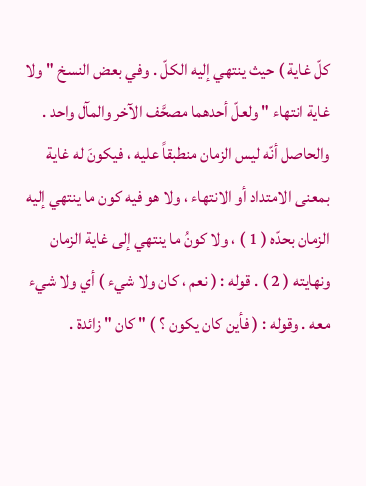كلّ غاية ) حيث ينتهي إليه الكلّ . وفي بعض النسخ " ولا غاية انتهاء " ولعلّ أحدهما مصحَّف الآخر والمآل واحد . والحاصل أنّه ليس الزمان منطبقاً عليه ، فيكونَ له غاية بمعنى الامتداد أو الانتهاء ، ولا هو فيه كون ما ينتهي إليه الزمان بحدّه ( 1 ) ، ولا كونُ ما ينتهي إلى غاية الزمان ونهايته ( 2 ) . قوله : ( نعم ، كان ولا شيء ) أي ولا شيء معه . وقوله : ( فأين كان يكون ؟ ) " كان " زائدة .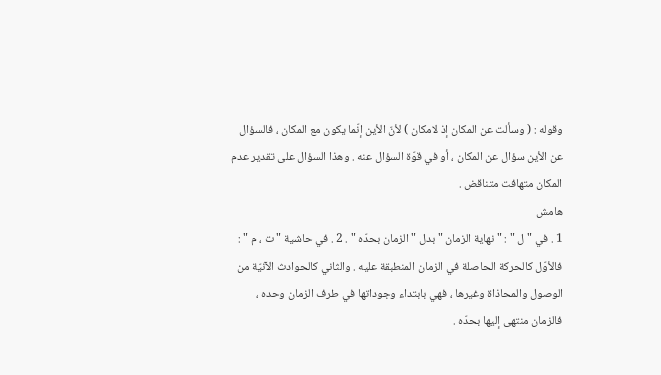وقوله : ( وسألت عن المكان إذ لامكان ) لأنّ الأين إنّما يكون مع المكان ، فالسؤال عن الأين سؤال عن المكان ، أو في قوّة السؤال عنه . وهذا السؤال على تقدير عدم المكان متهافت متناقض .
هامش
1 . في " ل " : " نهاية الزمان " بدل " الزمان بحدّه " . 2 . في حاشية " ت ، م " : فالأوّل كالحركة الحاصلة في الزمان المنطبقة عليه . والثاني كالحوادث الآنيّة من الوصول والمحاذاة وغيرها ، فهي بابتداء وجوداتها في طرف الزمان وحده ، فالزمان منتهى إليها بحدّه .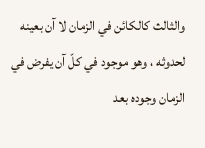والثالث كالكائن في الزمان لا آن بعينه لحدوثه ، وهو موجود في كلّ آن يفرض في الزمان وجوده بعد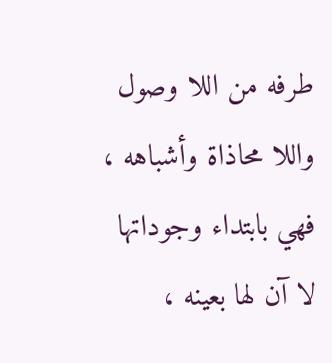طرفه من اللا وصول واللا محاذاة وأشباهه ، فهي بابتداء وجوداتها لا آن لها بعينه ،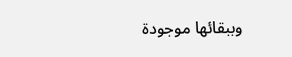وببقائها موجودة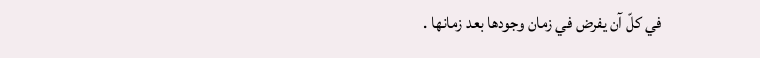في كلّ آن يفرض في زمان وجودها بعد زمانها .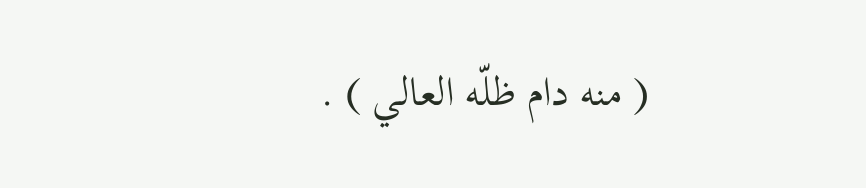( منه دام ظلّه العالي ) .